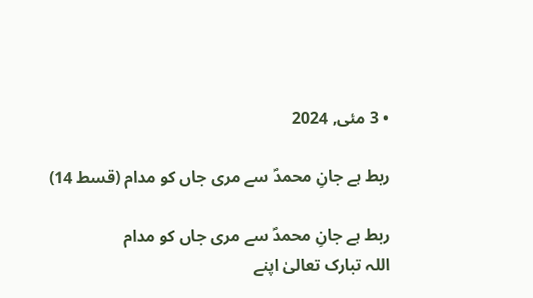• 3 مئی, 2024

ربط ہے جانِ محمدؐ سے مری جاں کو مدام (قسط 14)

ربط ہے جانِ محمدؐ سے مری جاں کو مدام
اللہ تبارک تعالیٰ اپنے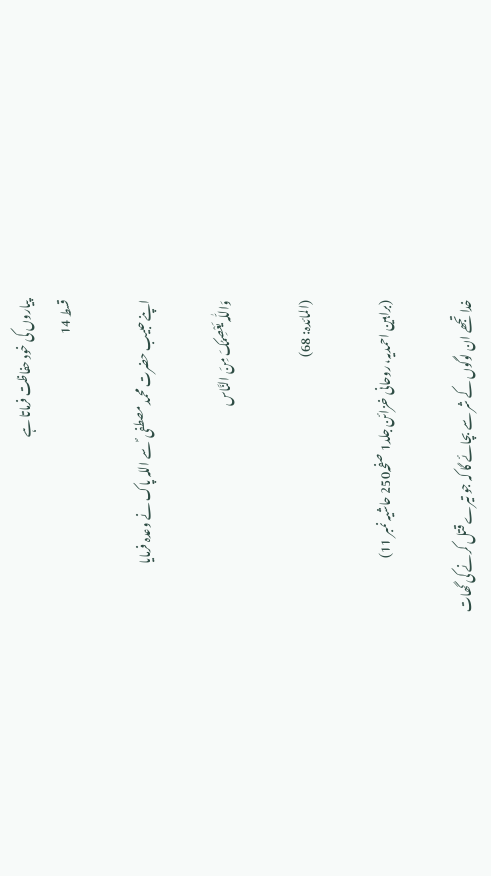پیاروں کی خود حفاظت فرماتا ہے
قسط 14

اپنے حبیب حضرت محمد مصطفی ؐ سے اللہ پاک نے وعدہ فرمایا

وَاللّٰہ یَعْصِمُکَ مِنَ النَّاس

(المائدہ: 68)

(براہین احمدیہ، روحانی خزائن جلد1 صفحہ250 حاشیہ نمبر 11)

خدا تجھے ان لوگوں کے شر سے بچائے گا کہ جو تیرے قتل کرنے کی گھات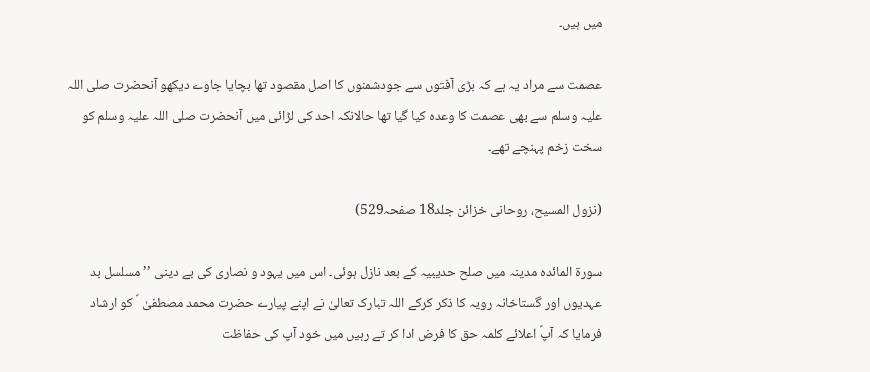میں ہیں۔

عصمت سے مراد یہ ہے کہ بڑی آفتوں سے جودشمنوں کا اصل مقصود تھا بچایا جاوے دیکھو آنحضرت صلی اللہ علیہ وسلم سے بھی عصمت کا وعدہ کیا گیا تھا حالانکہ احد کی لڑائی میں آنحضرت صلی اللہ علیہ وسلم کو سخت زخم پہنچے تھے۔

(نزول المسیح، روحانی خزائن جلد18 صفحہ529)

سورۃ المائدہ مدینہ میں صلح حدیبیہ کے بعد نازل ہوئی۔ اس میں یہود و نصاری کی بے دینی ’’مسلسل بد عہدیوں اور گستاخانہ رویہ کا ذکر کرکے اللہ تبارک تعالیٰ نے اپنے پیارے حضرت محمد مصطفیٰ  ؐ کو ارشاد فرمایا کہ آپؐ اعلائے کلمہ حق کا فرض ادا کر تے رہیں میں خود آپ کی حفاظت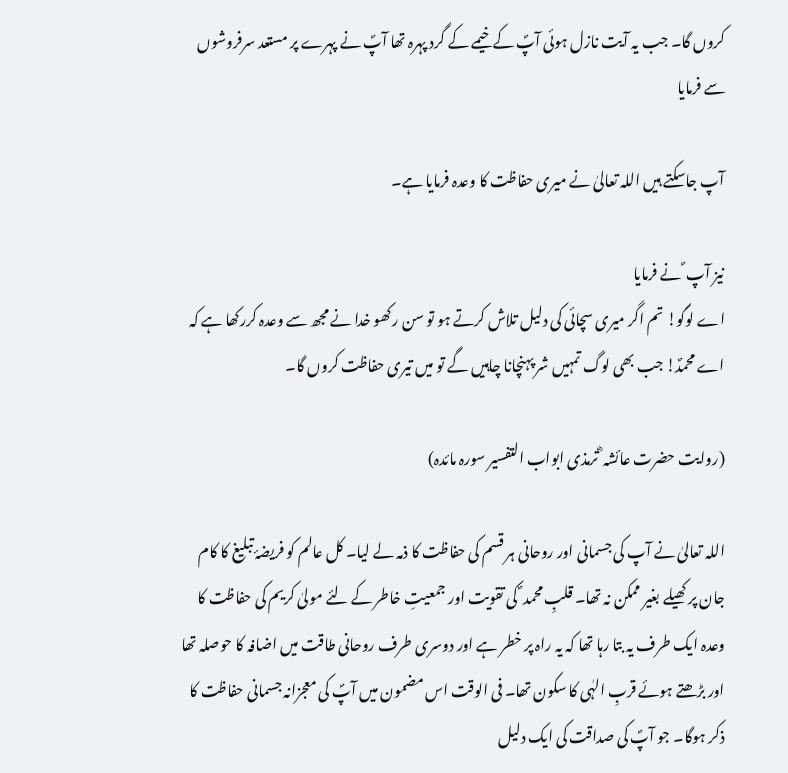کروں گا۔ جب یہ آیت نازل ہوئی آپؐ کے خیمے کے گرد پہرہ تھا آپؐ نے پہرے پر مستعد سرفروشوں سے فرمایا

آپ جاسکتے ہیں اللہ تعالیٰ نے میری حفاظت کا وعدہ فرمایا ہے۔

نیز آپ ؐ نے فرمایا
اے لوگو! تم اگر میری سچائی کی دلیل تلاش کرتے ہو تو سن رکھو خدا نے مجھ سے وعدہ کررکھا ہے کہ اے محمدؐ! جب بھی لوگ تمہیں شر پہنچانا چاہیں گے تو میں تیری حفاظت کروں گا۔

(روایت حضرت عائشہ ؓ ترمذی ابواب التفسیر سورہ مائدہ)

اللہ تعالیٰ نے آپ کی جسمانی اور روحانی ہر قسم کی حفاظت کا ذمہ لے لیا۔ کل عالم کو فریضۂ تبلیغ کا کام جان پر کھیلے بغیر ممکن نہ تھا۔ قلبِ محمد ؐ کی تقویت اور جمعیتِ خاطر کے لئے مولیٰ کریم کی حفاظت کا وعدہ ایک طرف یہ بتا رہا تھا کہ یہ راہ پر خطر ہے اور دوسری طرف روحانی طاقت میں اضافہ کا حوصلہ تھا اور بڑھتے ہوئے قربِ الہٰی کا سکون تھا۔ فی الوقت اس مضمون میں آپؐ کی معجزانہ جسمانی حفاظت کا ذکر ہوگا۔ جو آپؐ کی صداقت کی ایک دلیل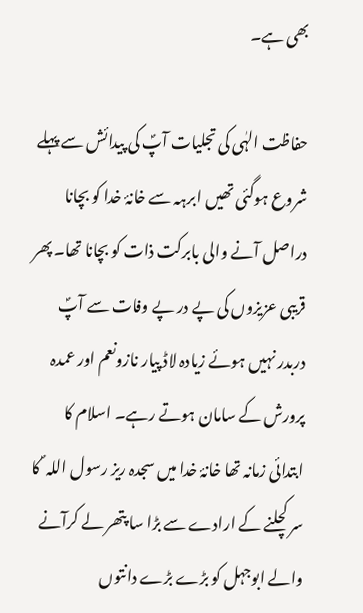بھی ہے۔

حفاظت الہٰی کی تجلیات آپؐ کی پیدائش سے پہلے شروع ہوگئی تھیں ابرہہ سے خانۂ خدا کو بچانا دراصل آنے والی بابرکت ذات کو بچانا تھا۔ پھر قریبی عزیزوں کی پے در پے وفات سے آپؐ دربدر نہیں ہوئے زیادہ لاڈ پیار نازونعم اور عمدہ پرورش کے سامان ہوتے رہے۔ اسلام کا ابتدائی زمانہ تھا خانۂ خدا میں سجدہ ریز رسول اللہ ؐ کا سر کچلنے کے ارادے سے بڑا سا پتھر لے کرآنے والے ابوجہل کو بڑے بڑے دانتوں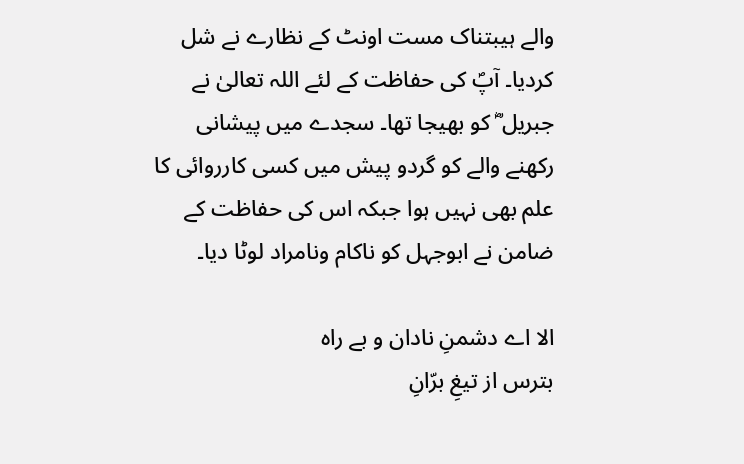والے ہیبتناک مست اونٹ کے نظارے نے شل کردیا۔ آپؐ کی حفاظت کے لئے اللہ تعالیٰ نے جبریل ؓ کو بھیجا تھا۔ سجدے میں پیشانی رکھنے والے کو گردو پیش میں کسی کارروائی کا علم بھی نہیں ہوا جبکہ اس کی حفاظت کے ضامن نے ابوجہل کو ناکام ونامراد لوٹا دیا۔

الا اے دشمنِ نادان و بے راہ
بترس از تیغِ برّانِ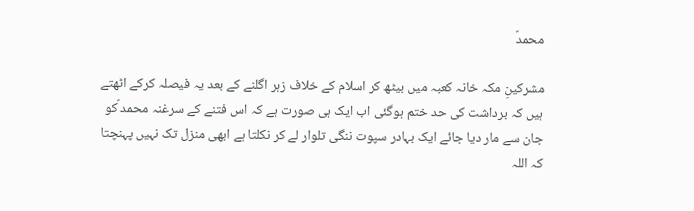محمدؐ

مشرکینِ مکہ خانہ کعبہ میں بیٹھ کر اسلام کے خلاف زہر اگلنے کے بعد یہ فیصلہ کرکے اٹھتے ہیں کہ برداشت کی حد ختم ہوگئی اب ایک ہی صورت ہے کہ اس فتنے کے سرغنہ محمد ؐکو جان سے مار دیا جائے ایک بہادر سپوت ننگی تلوار لے کر نکلتا ہے ابھی منزل تک نہیں پہنچتا کہ اللہ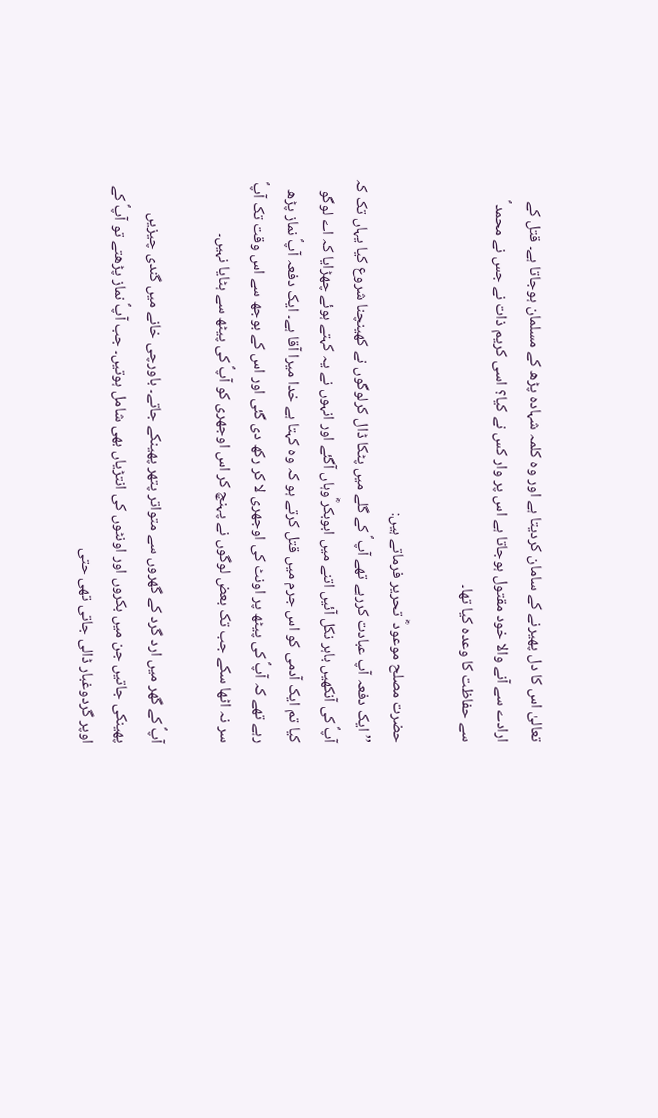تعالیٰ اس کا دل پھیرنے کے سامان کردیتا ہے اور وہ کلمہ شہادہ پڑھ کے مسلمان ہوجاتا ہے۔ قتل کے ارادے سے آنے والا خود مقتول ہوجاتا ہے اس پر وار کس نے کیا؟ اسی کریم ذات نے جس نے محمد ؐ سے حفاظت کا وعدہ کیا تھا۔

حضرت مصلح موعود ؓ تحریر فرماتے ہیں:
’’ایک دفعہ آپ عبادت کررہے تھے آپ ؐ کے گلے میں پٹکا ڈال کرلوگوں نے کھینچنا شروع کیا یہاں تک کہ آپؐ کی آنکھیں باہر نکل آئیں اتنے میں ابوبکر ؓوہاں آگئے اور انہوں نے یہ کہتے ہوئے چھڑایا کہ اے لوگو کیا تم ایک آدمی کو اس جرم میں قتل کرتے ہو کہ وہ کہتا ہے خدا میرا آقا ہے۔ ایک دفعہ آپؐ نماز پڑھ رہے تھے کہ آپؐ کی پیٹھ پر اونٹ کی اوجھری لا کر رکھ دی گئی اور اس کے بوجھ سے اس وقت تک آپؐ سر نہ اٹھا سکے جب تک بعض لوگوں نے پہنچ کر اس اوجھری کو آپؐ کی پیٹھ سے ہٹایا نہیں۔

آپؐ کے گھر میں ارد گرد کے گھروں سے متواتر پتھر پھینکے جاتے۔ باورچی خانے میں گندی چیزیں پھینکی جاتیں جن میں بکروں اور اونٹوں کی انتڑیاں بھی شامل ہوتیں۔ جب آپؐ نماز پڑھتے تو آپؐ کے اوپر گردوغبار ڈالی جاتی تھی حتی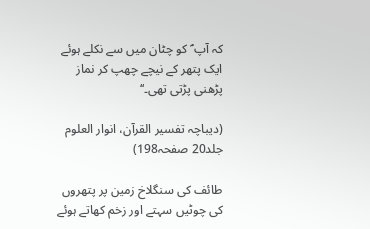کہ آپ ؐ کو چٹان میں سے نکلے ہوئے ایک پتھر کے نیچے چھپ کر نماز پڑھنی پڑتی تھی۔‘‘

(دیباچہ تفسیر القرآن، انوار العلوم جلد20 صفحہ198)

طائف کی سنگلاخ زمین پر پتھروں کی چوٹیں سہتے اور زخم کھاتے ہوئے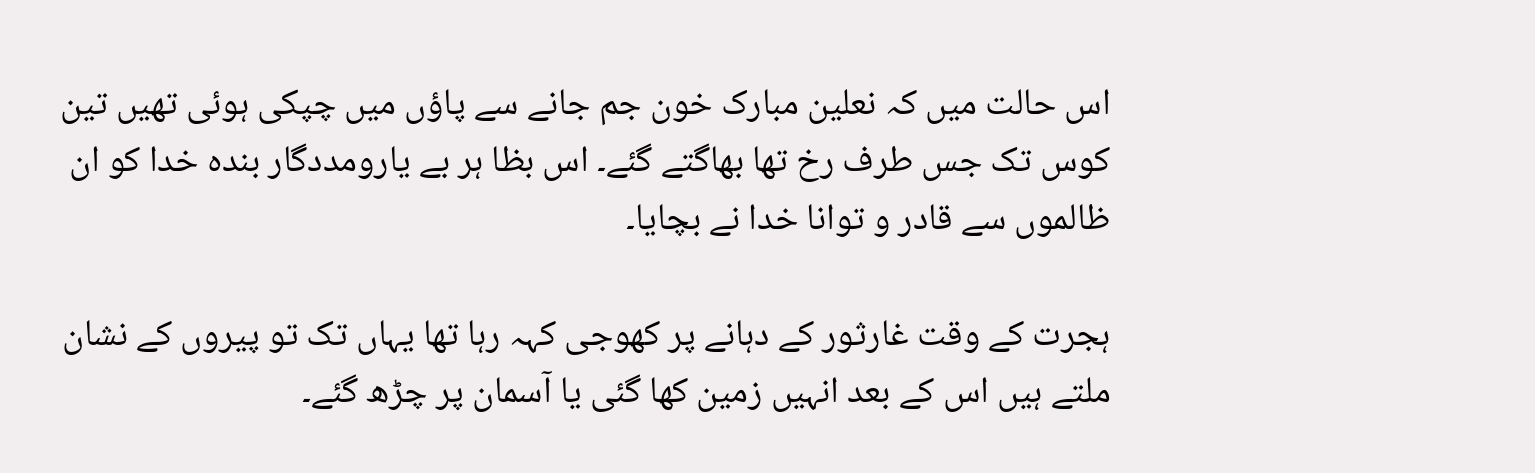اس حالت میں کہ نعلین مبارک خون جم جانے سے پاؤں میں چپکی ہوئی تھیں تین کوس تک جس طرف رخ تھا بھاگتے گئے۔ اس بظا ہر بے یارومددگار بندہ خدا کو ان ظالموں سے قادر و توانا خدا نے بچایا۔

ہجرت کے وقت غارثور کے دہانے پر کھوجی کہہ رہا تھا یہاں تک تو پیروں کے نشان ملتے ہیں اس کے بعد انہیں زمین کھا گئی یا آسمان پر چڑھ گئے۔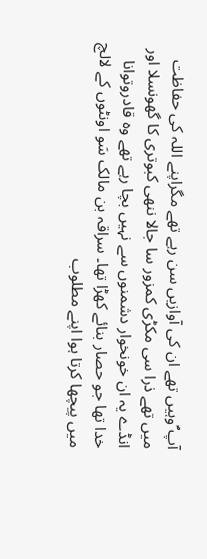آپ ؐوہیں تھے ان کی آوازیں سن رہے تھے مگراپنے اللہ کی حفاظت میں تھے ذرا سی مکڑی کمزور سا جالا ننھی کبوتری کا گھونسلا اور انڈے یہ ان خونخوار دشمنوں سے نہیں بچا رہے تھے وہ قادروتوانا خدا تھا جو حصار بنائے کھڑا تھا۔ سراقہ بن مالک سَو اونٹوں کے لالچ میں پیچھا کرتا ہوا اپنے مطلوب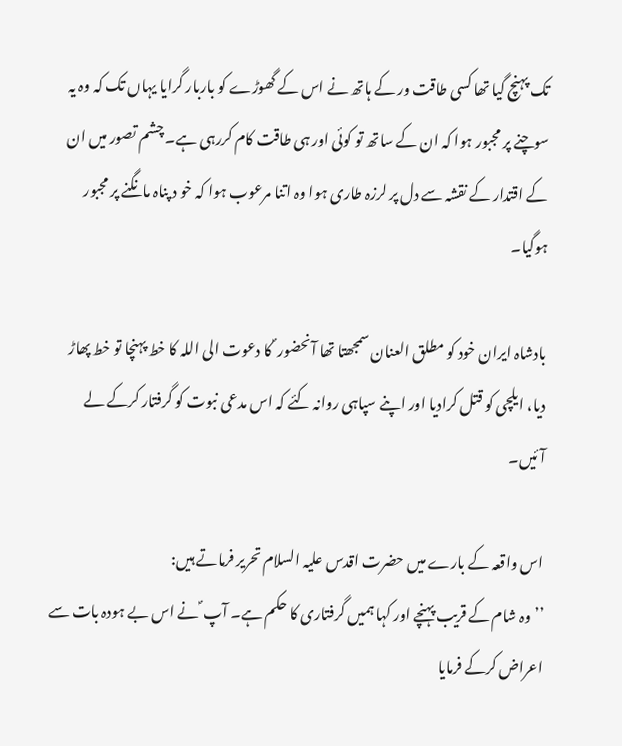تک پہنچ گیا تھا کسی طاقت ور کے ہاتھ نے اس کے گھوڑے کو باربار گرایا یہاں تک کہ وہ یہ سوچنے پر مجبور ہوا کہ ان کے ساتھ تو کوئی اور ہی طاقت کام کررہی ہے۔ چشم تصور میں ان کے اقتدار کے نقشہ سے دل پر لرزہ طاری ہوا وہ اتنا مرعوب ہوا کہ خو د پناہ مانگنے پر مجبور ہوگیا۔

بادشاہ ایران خود کو مطلق العنان سمجھتا تھا آنحضور ؐ کا دعوت الی اللہ کا خط پہنچا تو خط پھاڑ دیا، ایلچی کو قتل کرادیا اور اپنے سپاہی روانہ کئے کہ اس مدعی نبوت کو گرفتار کرکے لے آئیں۔

اس واقعہ کے بارے میں حضرت اقدس علیہ السلام تحریر فرماتے ہیں:
’’وہ شام کے قریب پہنچے اور کہا ہمیں گرفتاری کا حکم ہے۔ آپ ؐ نے اس بے ہودہ بات سے اعراض کرکے فرمایا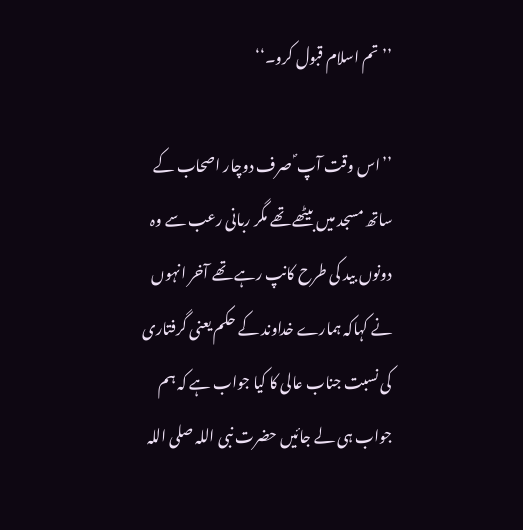’’تم اسلام قبول کرو۔‘‘

’’اس وقت آپ ؐ صرف دوچار اصحاب کے ساتھ مسجد میں بیٹھے تھے مگر ربانی رعب سے وہ دونوں بید کی طرح کانپ رہے تھے آخر انہوں نے کہاکہ ہمارے خداوند کے حکم یعنی گرفتاری کی نسبت جناب عالی کا کیا جواب ہے کہ ہم جواب ہی لے جائیں حضرت نبی اللہ صلی اللہ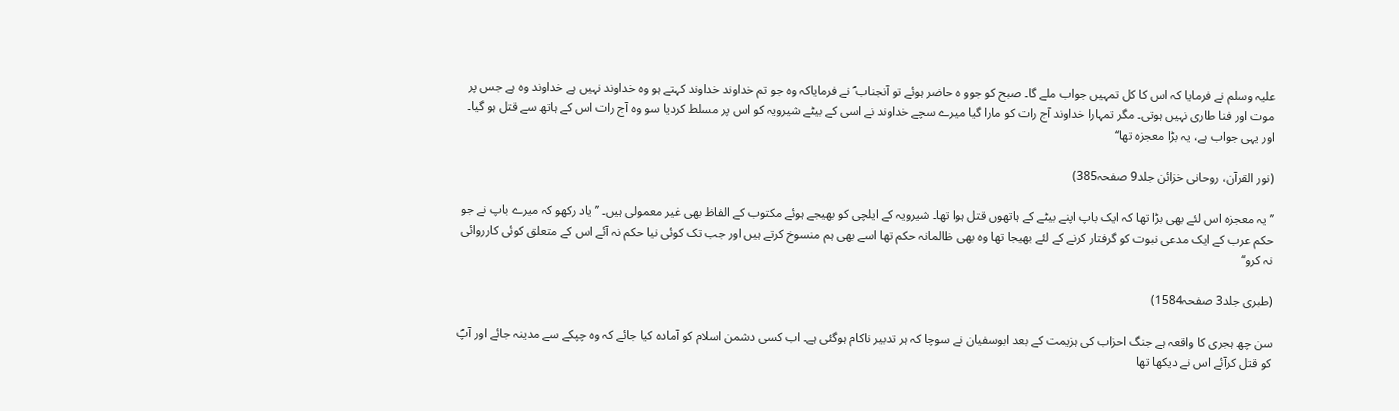علیہ وسلم نے فرمایا کہ اس کا کل تمہیں جواب ملے گا۔ صبح کو جوو ہ حاضر ہوئے تو آنجناب ؐ نے فرمایاکہ وہ جو تم خداوند خداوند کہتے ہو وہ خداوند نہیں ہے خداوند وہ ہے جس پر موت اور فنا طاری نہیں ہوتی۔ مگر تمہارا خداوند آج رات کو مارا گیا میرے سچے خداوند نے اسی کے بیٹے شیرویہ کو اس پر مسلط کردیا سو وہ آج رات اس کے ہاتھ سے قتل ہو گیا۔ اور یہی جواب ہے، یہ بڑا معجزہ تھا‘‘

(نور القرآن، روحانی خزائن جلد9 صفحہ385)

’’یہ معجزہ اس لئے بھی بڑا تھا کہ ایک باپ اپنے بیٹے کے ہاتھوں قتل ہوا تھا۔ شیرویہ کے ایلچی کو بھیجے ہوئے مکتوب کے الفاظ بھی غیر معمولی ہیں۔ ’’یاد رکھو کہ میرے باپ نے جو حکم عرب کے ایک مدعی نبوت کو گرفتار کرنے کے لئے بھیجا تھا وہ بھی ظالمانہ حکم تھا اسے بھی ہم منسوخ کرتے ہیں اور جب تک کوئی نیا حکم نہ آئے اس کے متعلق کوئی کارروائی نہ کرو‘‘

(طبری جلد3 صفحہ1584)

سن چھ ہجری کا واقعہ ہے جنگ احزاب کی ہزیمت کے بعد ابوسفیان نے سوچا کہ ہر تدبیر ناکام ہوگئی ہے۔ اب کسی دشمن اسلام کو آمادہ کیا جائے کہ وہ چپکے سے مدینہ جائے اور آپؐ کو قتل کرآئے اس نے دیکھا تھا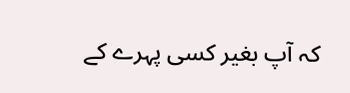کہ آپ بغیر کسی پہرے کے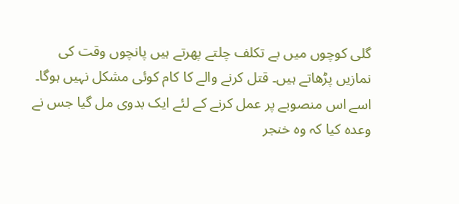گلی کوچوں میں بے تکلف چلتے پھرتے ہیں پانچوں وقت کی نمازیں پڑھاتے ہیں۔ قتل کرنے والے کا کام کوئی مشکل نہیں ہوگا۔ اسے اس منصوبے پر عمل کرنے کے لئے ایک بدوی مل گیا جس نے وعدہ کیا کہ وہ خنجر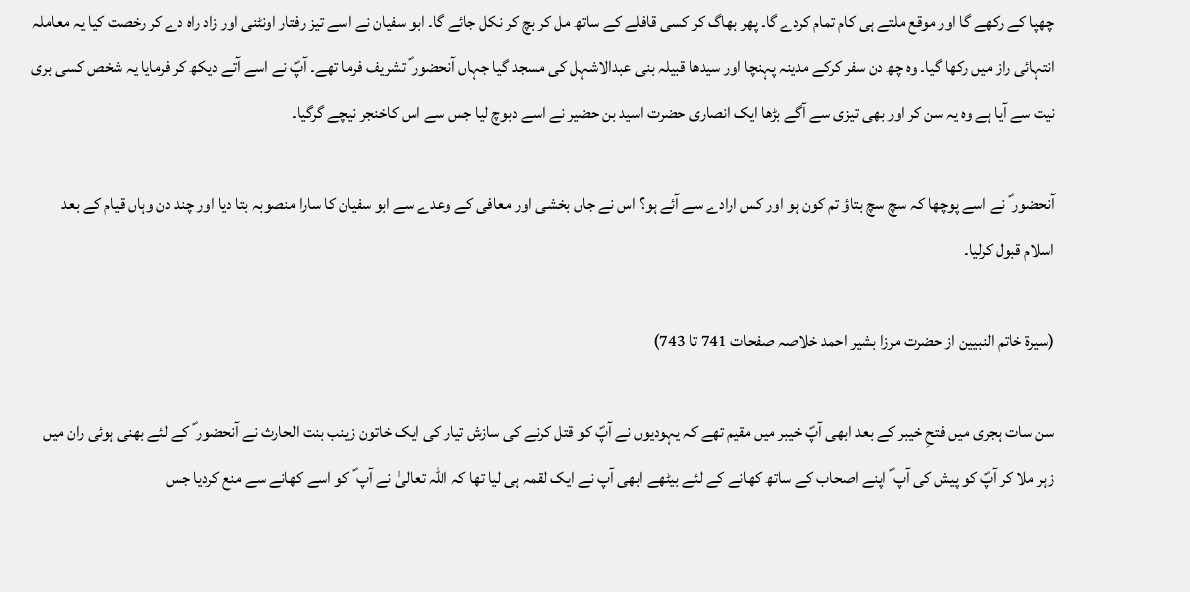چھپا کے رکھے گا اور موقع ملتے ہی کام تمام کردے گا۔ پھر بھاگ کر کسی قافلے کے ساتھ مل کر بچ کر نکل جائے گا۔ ابو سفیان نے اسے تیز رفتار اونٹنی اور زاد راہ دے کر رخصت کیا یہ معاملہ انتہائی راز میں رکھا گیا۔ وہ چھ دن سفر کرکے مدینہ پہنچا اور سیدھا قبیلہ بنی عبدالاشہل کی مسجد گیا جہاں آنحضور ؐ تشریف فرما تھے۔ آپؐ نے اسے آتے دیکھ کر فرمایا یہ شخص کسی بری نیت سے آیا ہے وہ یہ سن کر اور بھی تیزی سے آگے بڑھا ایک انصاری حضرت اسید بن حضیر نے اسے دبوچ لیا جس سے اس کاخنجر نیچے گرگیا۔

آنحضور ؐ نے اسے پوچھا کہ سچ سچ بتاؤ تم کون ہو اور کس ارادے سے آئے ہو؟ اس نے جاں بخشی اور معافی کے وعدے سے ابو سفیان کا سارا منصوبہ بتا دیا اور چند دن وہاں قیام کے بعد اسلام قبول کرلیا۔

(سیرۃ خاتم النبیین از حضرت مرزا بشیر احمد خلاصہ صفحات 741 تا 743)

سن سات ہجری میں فتحِ خیبر کے بعد ابھی آپؐ خیبر میں مقیم تھے کہ یہودیوں نے آپؐ کو قتل کرنے کی سازش تیار کی ایک خاتون زینب بنت الحارث نے آنحضور ؐ کے لئے بھنی ہوئی ران میں زہر ملا کر آپؐ کو پیش کی آپ ؐ اپنے اصحاب کے ساتھ کھانے کے لئے بیٹھے ابھی آپ نے ایک لقمہ ہی لیا تھا کہ اللہ تعالیٰ نے آپ ؐ کو اسے کھانے سے منع کردیا جس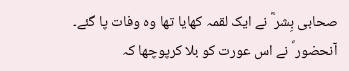صحابی بِشر ؓ نے ایک لقمہ کھایا تھا وہ وفات پا گئے۔ آنحضور ؐ نے اس عورت کو بلا کرپوچھا کہ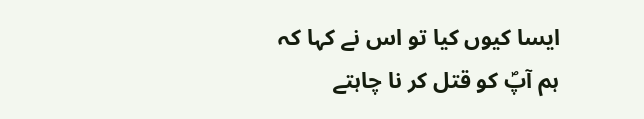ایسا کیوں کیا تو اس نے کہا کہ ہم آپؐ کو قتل کر نا چاہتے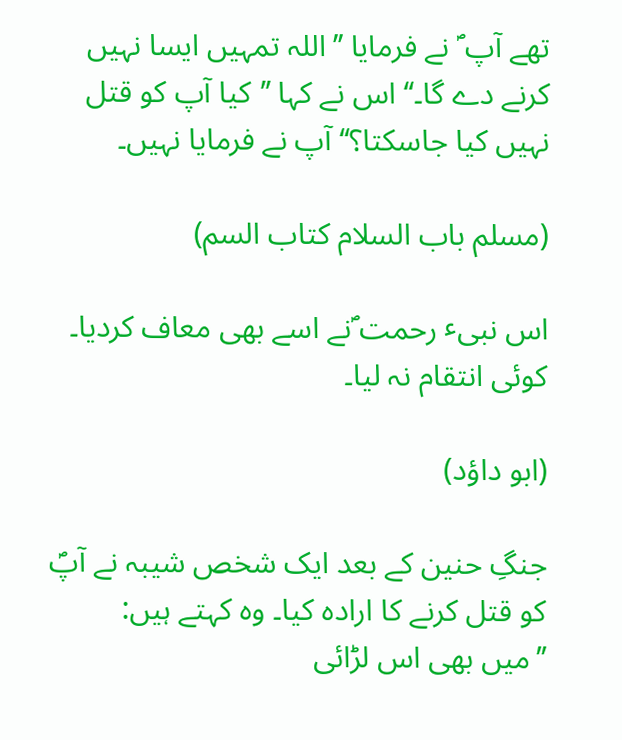تھے آپ ؐ نے فرمایا ’’اللہ تمہیں ایسا نہیں کرنے دے گا۔‘‘ اس نے کہا ’’کیا آپ کو قتل نہیں کیا جاسکتا؟‘‘ آپ نے فرمایا نہیں۔

(مسلم باب السلام کتاب السم)

اس نبیٴ رحمت ؐنے اسے بھی معاف کردیا۔ کوئی انتقام نہ لیا۔

(ابو داؤد)

جنگِ حنین کے بعد ایک شخص شیبہ نے آپؐ کو قتل کرنے کا ارادہ کیا۔ وہ کہتے ہیں:
’’میں بھی اس لڑائی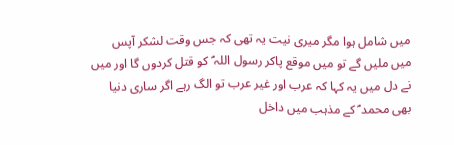میں شامل ہوا مگر میری نیت یہ تھی کہ جس وقت لشکر آپس میں ملیں گے تو میں موقع پاکر رسول اللہ ؐ کو قتل کردوں گا اور میں نے دل میں یہ کہا کہ عرب اور غیر عرب تو الگ رہے اگر ساری دنیا بھی محمد ؐ کے مذہب میں داخل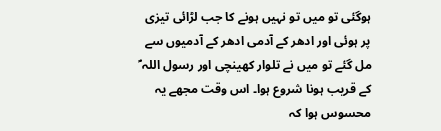ہوگئی تو میں تو نہیں ہونے کا جب لڑائی تیزی پر ہوئی اور ادھر کے آدمی ادھر کے آدمیوں سے مل گئے تو میں نے تلوار کھینچی اور رسول اللہ ؐ کے قریب ہونا شروع ہوا۔ اس وقت مجھے یہ محسوس ہوا کہ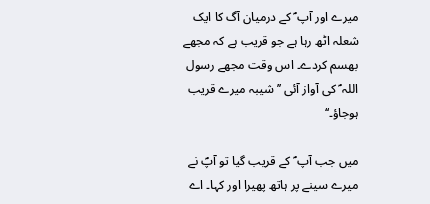میرے اور آپ ؐ کے درمیان آگ کا ایک شعلہ اٹھ رہا ہے جو قریب ہے کہ مجھے بھسم کردے۔ اس وقت مجھے رسول اللہ ؐ کی آواز آئی ’’شیبہ میرے قریب ہوجاؤ۔‘‘

میں جب آپ ؐ کے قریب گیا تو آپؐ نے میرے سینے پر ہاتھ پھیرا اور کہا۔ اے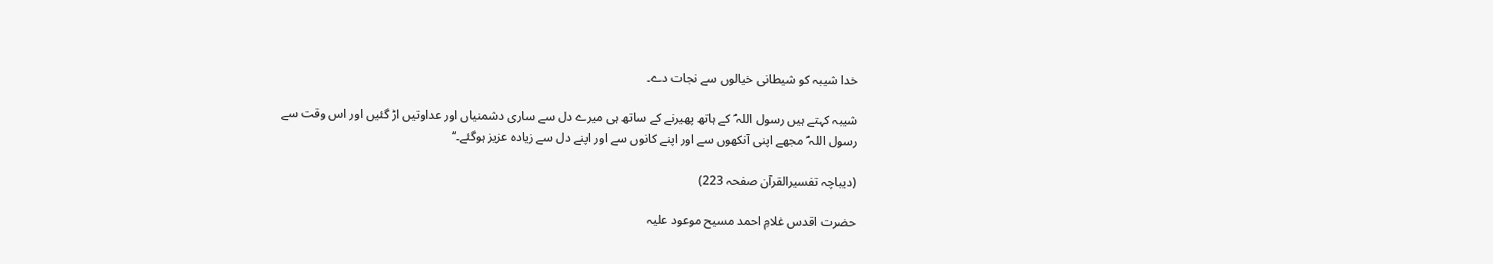خدا شیبہ کو شیطانی خیالوں سے نجات دے۔

شیبہ کہتے ہیں رسول اللہ ؐ کے ہاتھ پھیرنے کے ساتھ ہی میرے دل سے ساری دشمنیاں اور عداوتیں اڑ گئیں اور اس وقت سے رسول اللہ ؐ مجھے اپنی آنکھوں سے اور اپنے کانوں سے اور اپنے دل سے زیادہ عزیز ہوگئے۔‘‘

(دیباچہ تفسیرالقرآن صفحہ 223)

حضرت اقدس غلامِ احمد مسیح موعود علیہ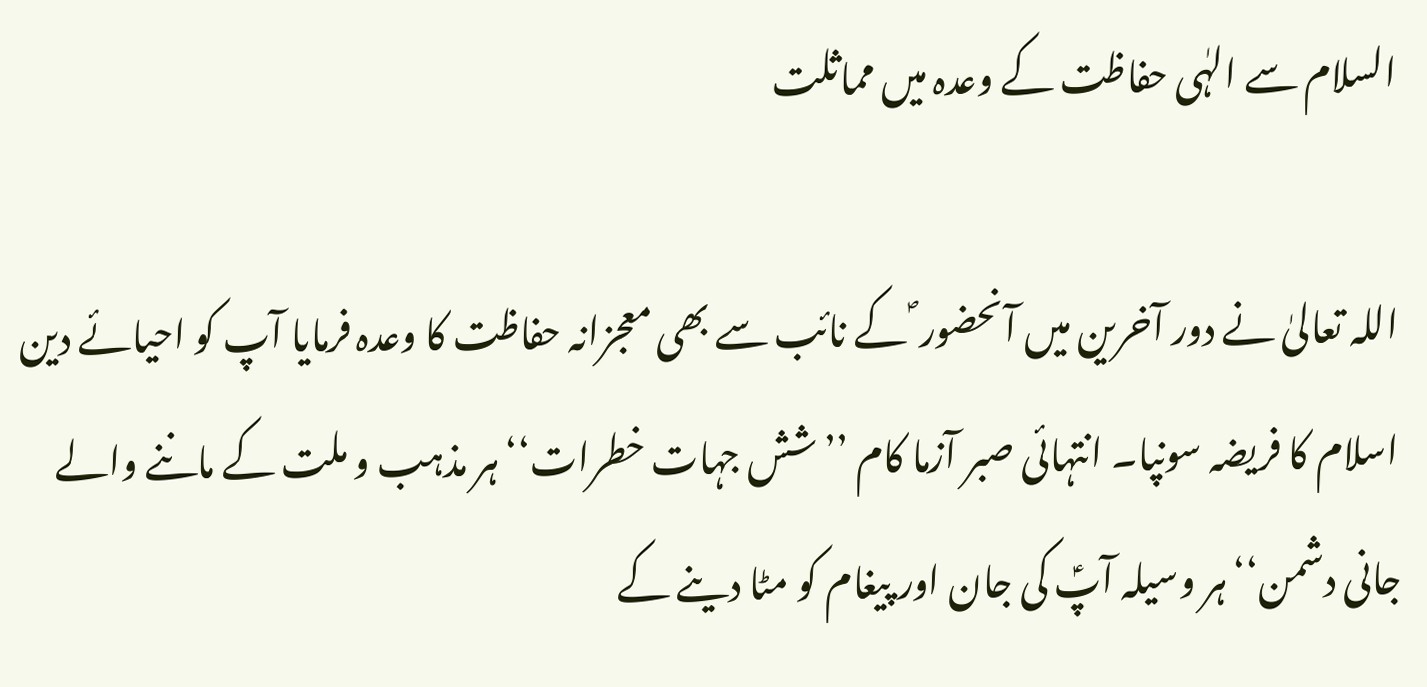السلام سے الہٰی حفاظت کے وعدہ میں مماثلت

اللہ تعالیٰ نے دور آخرین میں آنحضور ؐ کے نائب سے بھی معجزانہ حفاظت کا وعدہ فرمایا آپ کو احیائے دین اسلام کا فریضہ سونپا۔ انتہائی صبر آزما کام ’’شش جہات خطرات‘‘ ہر مذہب و ملت کے ماننے والے جانی دشمن‘‘ ہر وسیلہ آپؑ کی جان اور پیغام کو مٹا دینے کے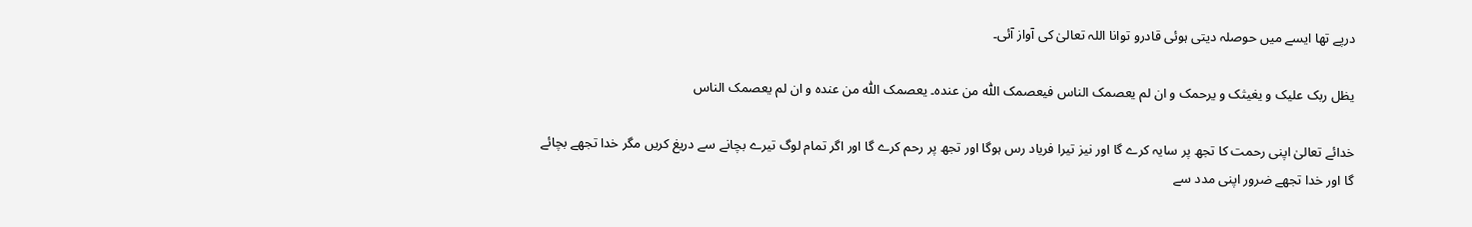درپے تھا ایسے میں حوصلہ دیتی ہوئی قادرو توانا اللہ تعالیٰ کی آواز آئی۔

یظل ربک علیک و یغیثک و یرحمک و ان لم یعصمک الناس فیعصمک اللّٰہ من عندہ۔ یعصمک اللّٰہ من عندہ و ان لم یعصمک الناس

خدائے تعالیٰ اپنی رحمت کا تجھ پر سایہ کرے گا اور نیز تیرا فریاد رس ہوگا اور تجھ پر رحم کرے گا اور اگر تمام لوگ تیرے بچانے سے دریغ کریں مگر خدا تجھے بچائے گا اور خدا تجھے ضرور اپنی مدد سے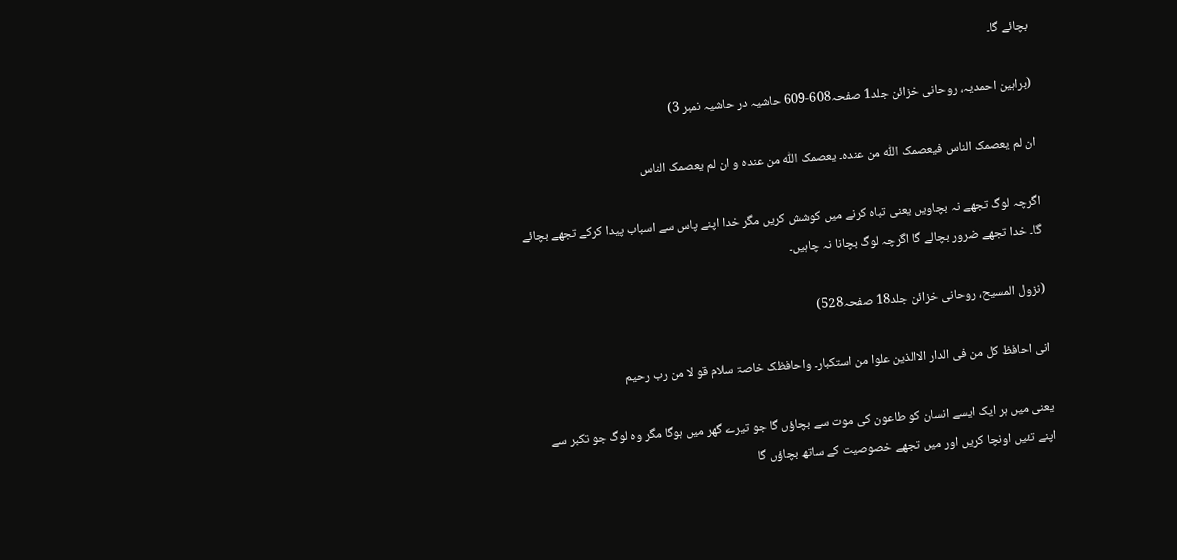بچائے گا۔

(براہین احمدیہ، روحانی خزائن جلد1 صفحہ608-609 حاشیہ در حاشیہ نمبر 3)

ان لم یعصمک الناس فیعصمک اللّٰہ من عندہ۔ یعصمک اللّٰہ من عندہ و ان لم یعصمک الناس

اگرچہ لوگ تجھے نہ بچاویں یعنی تباہ کرنے میں کوشش کریں مگر خدا اپنے پاس سے اسباب پیدا کرکے تجھے بچائے گا۔ خدا تجھے ضرور بچالے گا اگرچہ لوگ بچانا نہ چاہیں۔

(نزول المسیح، روحانی خزائن جلد18 صفحہ528)

انی احافظ کل من فی الدار الاالذین علوا من استکبار۔ واحافظک خاصۃ سلام قو لا من رب رحیم

یعنی میں ہر ایک ایسے انسان کو طاعون کی موت سے بچاؤں گا جو تیرے گھر میں ہوگا مگر وہ لوگ جو تکبر سے اپنے تئیں اونچا کریں اور میں تجھے خصوصیت کے ساتھ بچاؤں گا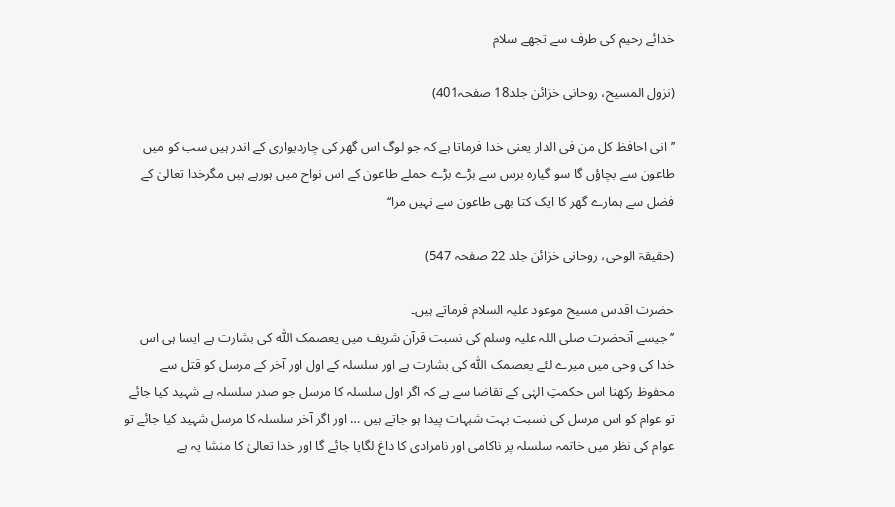خدائے رحیم کی طرف سے تجھے سلام

(نزول المسیح، روحانی خزائن جلد18 صفحہ401)

’’انی احافظ کل من فی الدار یعنی خدا فرماتا ہے کہ جو لوگ اس گھر کی چاردیواری کے اندر ہیں سب کو میں طاعون سے بچاؤں گا سو گیارہ برس سے بڑے بڑے حملے طاعون کے اس نواح میں ہورہے ہیں مگرخدا تعالیٰ کے فضل سے ہمارے گھر کا ایک کتا بھی طاعون سے نہیں مرا‘‘

(حقیقۃ الوحی، روحانی خزائن جلد 22 صفحہ 547)

حضرت اقدس مسیح موعود علیہ السلام فرماتے ہیں۔
’’جیسے آنحضرت صلی اللہ علیہ وسلم کی نسبت قرآن شریف میں یعصمک اللّٰہ کی بشارت ہے ایسا ہی اس خدا کی وحی میں میرے لئے یعصمک اللّٰہ کی بشارت ہے اور سلسلہ کے اول اور آخر کے مرسل کو قتل سے محفوظ رکھنا اس حکمتِ الہٰی کے تقاضا سے ہے کہ اگر اول سلسلہ کا مرسل جو صدر سلسلہ ہے شہید کیا جائے تو عوام کو اس مرسل کی نسبت بہت شبہات پیدا ہو جاتے ہیں … اور اگر آخر سلسلہ کا مرسل شہید کیا جائے تو عوام کی نظر میں خاتمہ سلسلہ پر ناکامی اور نامرادی کا داغ لگایا جائے گا اور خدا تعالیٰ کا منشا یہ ہے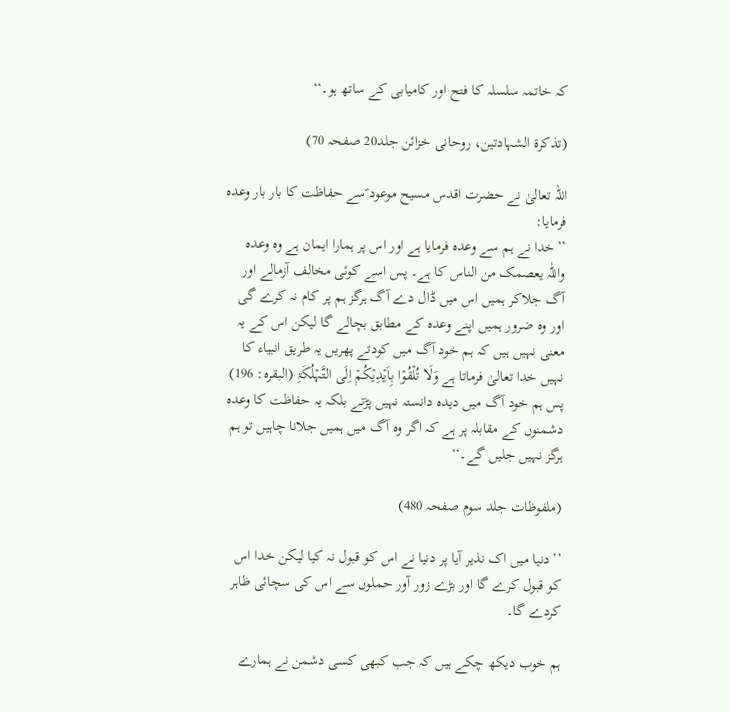کہ خاتمہ سلسلہ کا فتح اور کامیابی کے ساتھ ہو۔‘‘

(تذکرۃ الشہادتین، روحانی خزائن جلد20 صفحہ 70)

اللہ تعالیٰ نے حضرت اقدس مسیح موعود ؑسے حفاظت کا بار بار وعدہ فرمایا:
’’خدا نے ہم سے وعدہ فرمایا ہے اور اس پر ہمارا ایمان ہے وہ وعدہ واللّٰہ یعصمک من الناس کا ہے۔ پس اسے کوئی مخالف آزمالے اور آگ جلاکر ہمیں اس میں ڈال دے آگ ہرگز ہم پر کام نہ کرے گی اور وہ ضرور ہمیں اپنے وعدہ کے مطابق بچالے گا لیکن اس کے یہ معنی نہیں ہیں کہ ہم خود آگ میں کودتے پھریں یہ طریق انبیاء کا نہیں خدا تعالیٰ فرماتا ہے وَلَا تُلۡقُوۡا بِاَیۡدِیۡکُمۡ اِلَی التَّہۡلُکَۃِ (البقرہ: 196) پس ہم خود آگ میں دیدہ دانستہ نہیں پڑتے بلکہ یہ حفاظت کا وعدہ دشمنوں کے مقابلہ پر ہے کہ اگر وہ آگ میں ہمیں جلانا چاہیں تو ہم ہرگز نہیں جلیں گے۔‘‘

(ملفوظات جلد سوم صفحہ 480)

’’دنیا میں اک نذیر آیا پر دنیا نے اس کو قبول نہ کیا لیکن خدا اس کو قبول کرے گا اور بڑے زور آور حملوں سے اس کی سچائی ظاہر کردے گا۔

ہم خوب دیکھ چکے ہیں کہ جب کبھی کسی دشمن نے ہمارے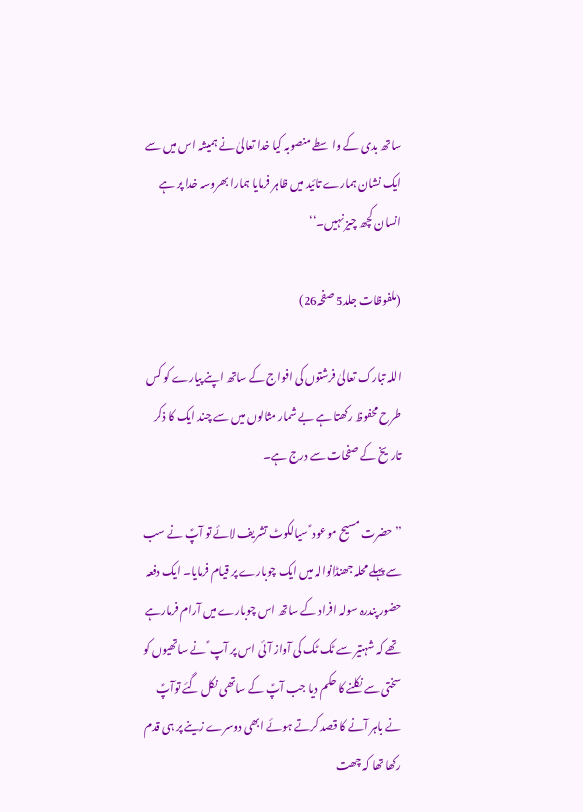ساتھ بدی کے واسطے منصوبہ کیا خدا تعالیٰ نے ہمیشہ اس میں سے ایک نشان ہمارے تائید میں ظاہر فرمایا ہمارا بھروسہ خدا پر ہے انسان کچھ چیز نہیں۔‘‘

(ملفوظات جلد5 صفحہ26)

اللہ تبارک تعالیٰ فرشتوں کی افواج کے ساتھ اپنے پیارے کو کس طرح محفوظ رکھتا ہے بے شمار مثالوں میں سے چند ایک کا ذکر تاریخ کے صفحات سے درج ہے۔

’’حضرت مسیح موعود ؑ سیالکوٹ تشریف لائے تو آپؑ نے سب سے پہلے محلہ جھنڈانوالہ میں ایک چوبارے پر قیام فرمایا۔ ایک دفعہ حضور پندرہ سولہ افراد کے ساتھ اس چوبارے میں آرام فرمارہے تھے کہ شہتیر سے ٹک ٹک کی آواز آئی اس پر آپ ؑ نے ساتھیوں کو سختی سے نکلنے کا حکم دیا جب آپؑ کے ساتھی نکل گئے توآپؑ نے باہر آنے کا قصد کرتے ہوئے ابھی دوسرے زینے پر ہی قدم رکھا تھا کہ چھت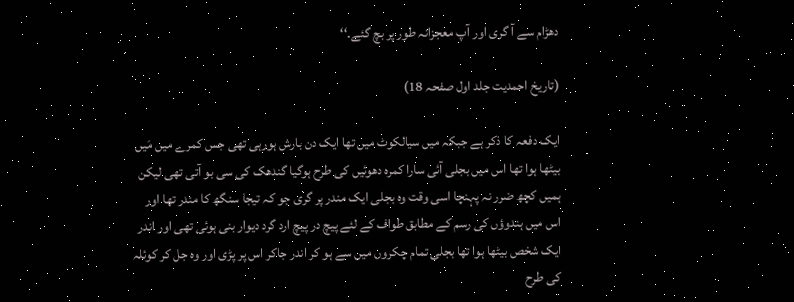دھڑام سے آ گری اور آپ معجزانہ طور پر بچ گئے۔‘‘

(تاریخ احمدیت جلد اول صفحہ 18)

ایک دفعہ کا ذکر ہے جبکہ میں سیالکوٹ میں تھا ایک دن بارش ہورہی تھی جس کمرے میں مَیں بیٹھا ہوا تھا اس میں بجلی آئی سارا کمرہ دھوئیں کی طرح ہوگیا گندھک کی سی بو آتی تھی لیکن ہمیں کچھ ضرر نہ پہنچا اسی وقت وہ بجلی ایک مندر پر گری جو کہ تیجا سنگھ کا مندر تھا اور اس میں ہندوؤں کی رسم کے مطابق طواف کے لئے پیچ در پیچ ارد گرد دیوار بنی ہوئی تھی اور اندر ایک شخص بیٹھا ہوا تھا بجلی تمام چکروں میں سے ہو کر اندر جاکر اس پر پڑی اور وہ جل کر کوئلہ کی طرح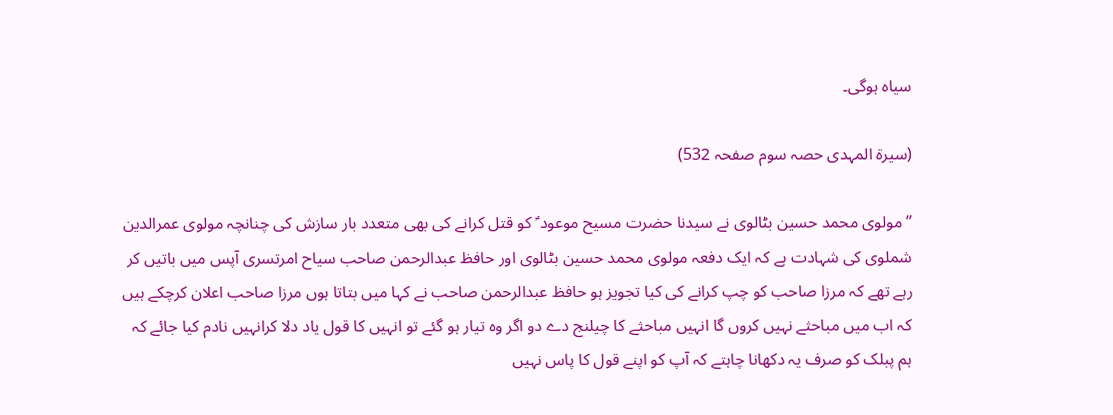سیاہ ہوگی۔

(سیرۃ المہدی حصہ سوم صفحہ 532)

’’مولوی محمد حسین بٹالوی نے سیدنا حضرت مسیح موعود ؑ کو قتل کرانے کی بھی متعدد بار سازش کی چنانچہ مولوی عمرالدین شملوی کی شہادت ہے کہ ایک دفعہ مولوی محمد حسین بٹالوی اور حافظ عبدالرحمن صاحب سیاح امرتسری آپس میں باتیں کر رہے تھے کہ مرزا صاحب کو چپ کرانے کی کیا تجویز ہو حافظ عبدالرحمن صاحب نے کہا میں بتاتا ہوں مرزا صاحب اعلان کرچکے ہیں کہ اب میں مباحثے نہیں کروں گا انہیں مباحثے کا چیلنج دے دو اگر وہ تیار ہو گئے تو انہیں کا قول یاد دلا کرانہیں نادم کیا جائے کہ ہم پبلک کو صرف یہ دکھانا چاہتے کہ آپ کو اپنے قول کا پاس نہیں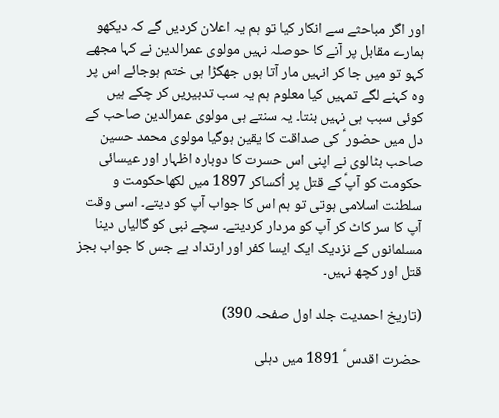اور اگر مباحثے سے انکار کیا تو ہم یہ اعلان کردیں گے کہ دیکھو ہمارے مقابل پر آنے کا حوصلہ نہیں مولوی عمرالدین نے کہا مجھے کہو تو میں جا کر انہیں مار آتا ہوں جھگڑا ہی ختم ہوجائے اس پر وہ کہنے لگے تمہیں کیا معلوم ہم یہ سب تدبیریں کر چکے ہیں کوئی سبب ہی نہیں بنتا۔ یہ سنتے ہی مولوی عمرالدین صاحب کے دل میں حضور ؑ کی صداقت کا یقین ہوگیا مولوی محمد حسین صاحب بٹالوی نے اپنی اس حسرت کا دوبارہ اظہار اور عیسائی حکومت کو آپؑ کے قتل پر اُکساکر 1897 میں لکھاحکومت و سلطنت اسلامی ہوتی تو ہم اس کا جواب آپ کو دیتے۔ اسی وقت آپ کا سر کاٹ کر آپ کو مردار کردیتے۔ سچے نبی کو گالیاں دینا مسلمانوں کے نزدیک ایک ایسا کفر اور ارتداد ہے جس کا جواب بجز قتل اور کچھ نہیں۔

(تاریخ احمدیت جلد اول صفحہ 390)

حضرت اقدس ؑ 1891 میں دہلی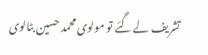تشریف لے گئے تو مولوی محمد حسین بٹالوی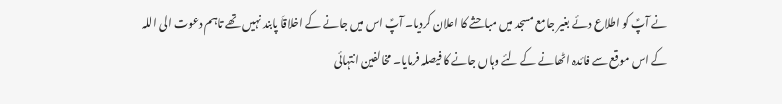نے آپؑ کو اطلاع دئے بغیر جامع مسجد میں مباحثے کا اعلان کردیا۔ آپؑ اس میں جانے کے اخلاقاَ پابند نہیں تھے تاہم دعوت الی اللہ کے اس موقع سے فائدہ اٹھانے کے لئے وہاں جانے کا فیصلہ فرمایا۔ مخالفین انتہائی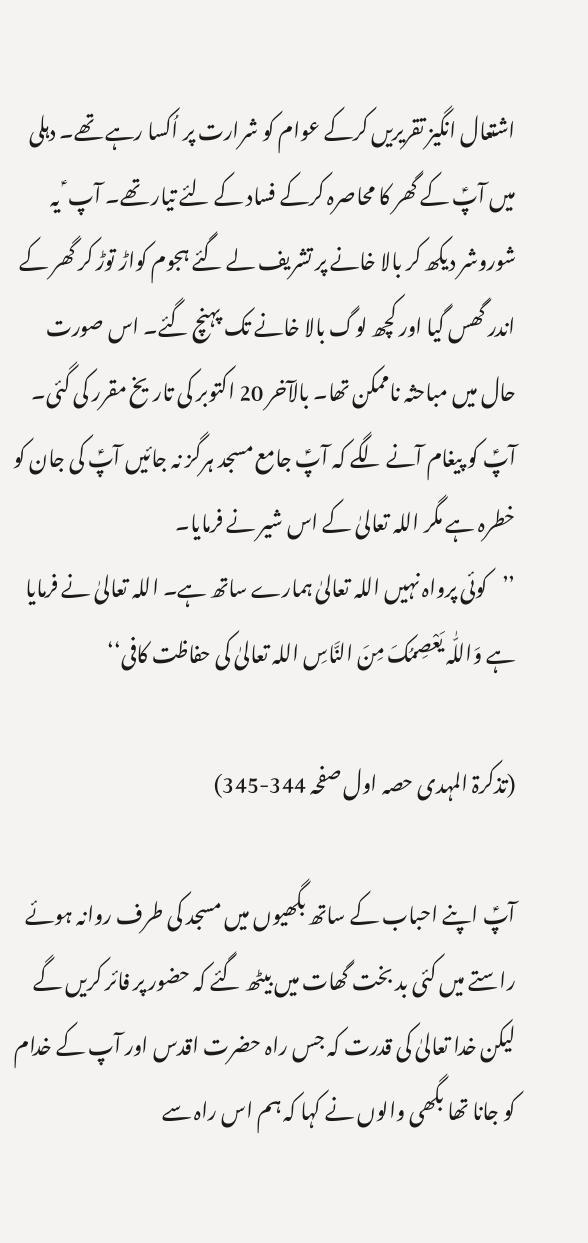اشتعال انگیز تقریریں کرکے عوام کو شرارت پر اُکسا رہے تھے۔ دہلی میں آپؑ کے گھر کا محاصرہ کرکے فساد کے لئے تیار تھے۔ آپ ؑ یہ شوروشر دیکھ کر بالا خانے پر تشریف لے گئے ہجوم کواڑ توڑ کر گھر کے اندر گھس گیا اور کچھ لوگ بالا خانے تک پہنچ گئے۔ اس صورت حال میں مباحثہ ناممکن تھا۔ بالآخر 20 اکتوبر کی تاریخ مقرر کی گئی۔ آپؑ کو پیغام آنے لگے کہ آپؑ جامع مسجد ہرگز نہ جائیں آپؑ کی جان کو خطرہ ہے مگر اللہ تعالیٰ کے اس شیر نے فرمایا۔
’’کوئی پرواہ نہیں اللہ تعالیٰ ہمارے ساتھ ہے۔ اللہ تعالیٰ نے فرمایا ہے وَاللّٰہ یَعْصِمُکَ مِنَ النَّاسِ اللہ تعالیٰ کی حفاظت کافی‘‘

(تذکرۃ المہدی حصہ اول صفحہ 344-345)

آپؑ اپنے احباب کے ساتھ بگھیوں میں مسجد کی طرف روانہ ہوئے راستے میں کئی بد بخت گھات میں بیٹھ گئے کہ حضور پر فائر کریں گے لیکن خدا تعالیٰ کی قدرت کہ جس راہ حضرت اقدس اور آپ کے خدام کو جانا تھا بگھی والوں نے کہا کہ ہم اس راہ سے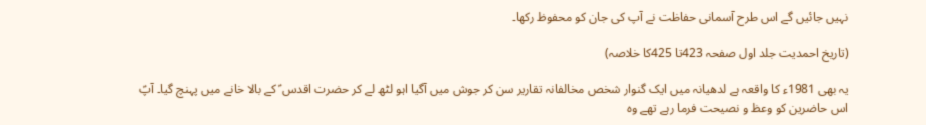نہیں جائیں گے اس طرح آسمانی حفاظت نے آپ کی جان کو محفوظ رکھا۔

(تاریخ احمدیت جلد اول صفحہ 423تا 425کا خلاصہ)

یہ بھی 1981ء کا واقعہ ہے لدھیانہ میں ایک گنوار شخص مخالفانہ تقاریر سن کر جوش میں آگیا اہو لٹھ لے کر حضرت اقدس ؑ کے بالا خانے میں پہنچ گیا۔ آپؑ اس حاضرین کو وعظ و نصیحت فرما رہے تھے وہ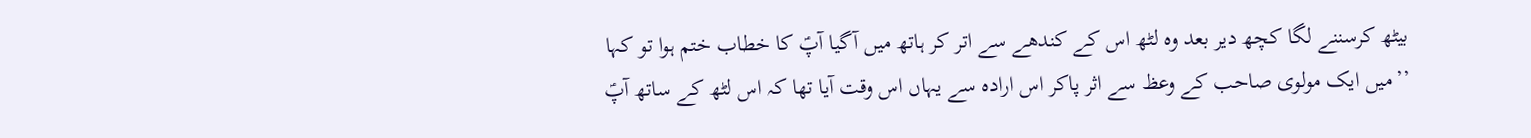بیٹھ کرسننے لگا کچھ دیر بعد وہ لٹھ اس کے کندھے سے اتر کر ہاتھ میں آگیا آپؑ کا خطاب ختم ہوا تو کہا
’’میں ایک مولوی صاحب کے وعظ سے اثر پاکر اس ارادہ سے یہاں اس وقت آیا تھا کہ اس لٹھ کے ساتھ آپؑ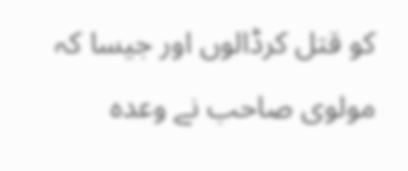کو قتل کرڈالوں اور جیسا کہ مولوی صاحب نے وعدہ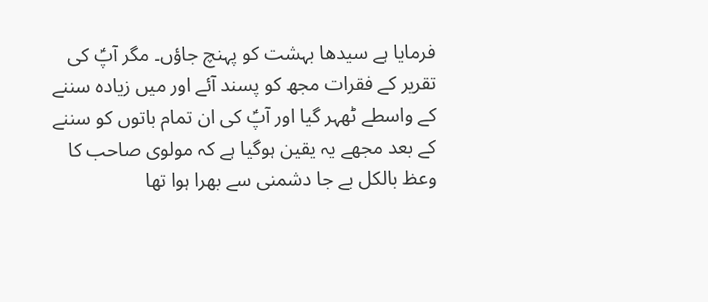فرمایا ہے سیدھا بہشت کو پہنچ جاؤں۔ مگر آپؑ کی تقریر کے فقرات مجھ کو پسند آئے اور میں زیادہ سننے کے واسطے ٹھہر گیا اور آپؑ کی ان تمام باتوں کو سننے کے بعد مجھے یہ یقین ہوگیا ہے کہ مولوی صاحب کا وعظ بالکل بے جا دشمنی سے بھرا ہوا تھا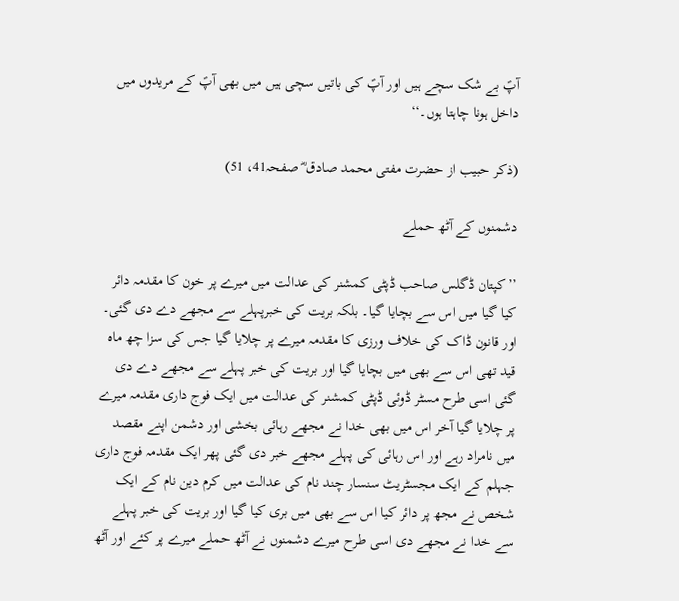آپؑ بے شک سچے ہیں اور آپؑ کی باتیں سچی ہیں میں بھی آپؑ کے مریدوں میں داخل ہونا چاہتا ہوں۔‘‘

(ذکر حبیب از حضرت مفتی محمد صادق ؓ صفحہ41، 51)

دشمنوں کے آٹھ حملے

’’کپتان ڈگلس صاحب ڈپٹی کمشنر کی عدالت میں میرے پر خون کا مقدمہ دائر کیا گیا میں اس سے بچایا گیا۔ بلکہ بریت کی خبرپہلے سے مجھے دے دی گئی۔ اور قانون ڈاک کی خلاف ورزی کا مقدمہ میرے پر چلایا گیا جس کی سزا چھ ماہ قید تھی اس سے بھی میں بچایا گیا اور بریت کی خبر پہلے سے مجھے دے دی گئی اسی طرح مسٹر ڈوئی ڈپٹی کمشنر کی عدالت میں ایک فوج داری مقدمہ میرے پر چلایا گیا آخر اس میں بھی خدا نے مجھے رہائی بخشی اور دشمن اپنے مقصد میں نامراد رہے اور اس رہائی کی پہلے مجھے خبر دی گئی پھر ایک مقدمہ فوج داری جہلم کے ایک مجسٹریٹ سنسار چند نام کی عدالت میں کرم دین نام کے ایک شخص نے مجھ پر دائر کیا اس سے بھی میں بری کیا گیا اور بریت کی خبر پہلے سے خدا نے مجھے دی اسی طرح میرے دشمنوں نے آٹھ حملے میرے پر کئے اور آٹھ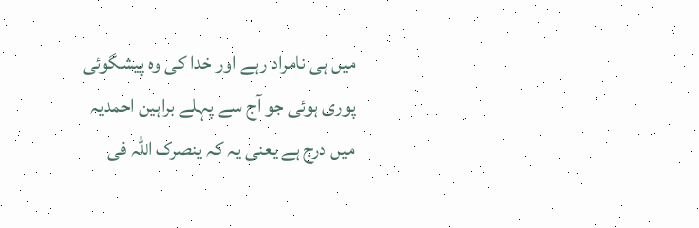میں ہی نامراد رہے اور خدا کی وہ پیشگوئی پوری ہوئی جو آج سے پہلے براہین احمدیہ میں درج ہے یعنی یہ کہ ینصرک اللّٰہ فی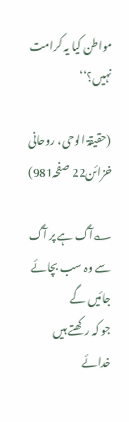مواطن کیا یہ کرامت نہیں؟‘‘

(حقیقۃ الوحی، روحانی خزائن22 صفحہ981)

؎آگ ہے پر آگ سے وہ سب بچائے جائیں گے
جو کہ رکھتے ہیں خدائے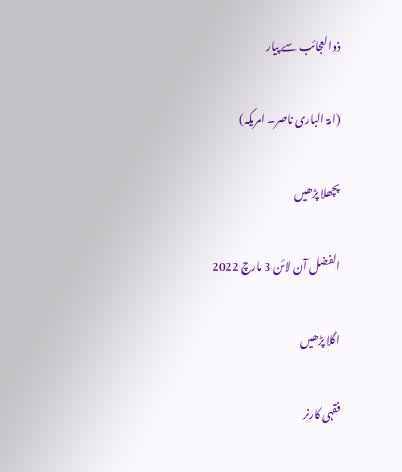ذوالعجائب سے پیار

(امۃ الباری ناصر۔ امریکہ)

پچھلا پڑھیں

الفضل آن لائن 3 مارچ 2022

اگلا پڑھیں

فقہی کارنر